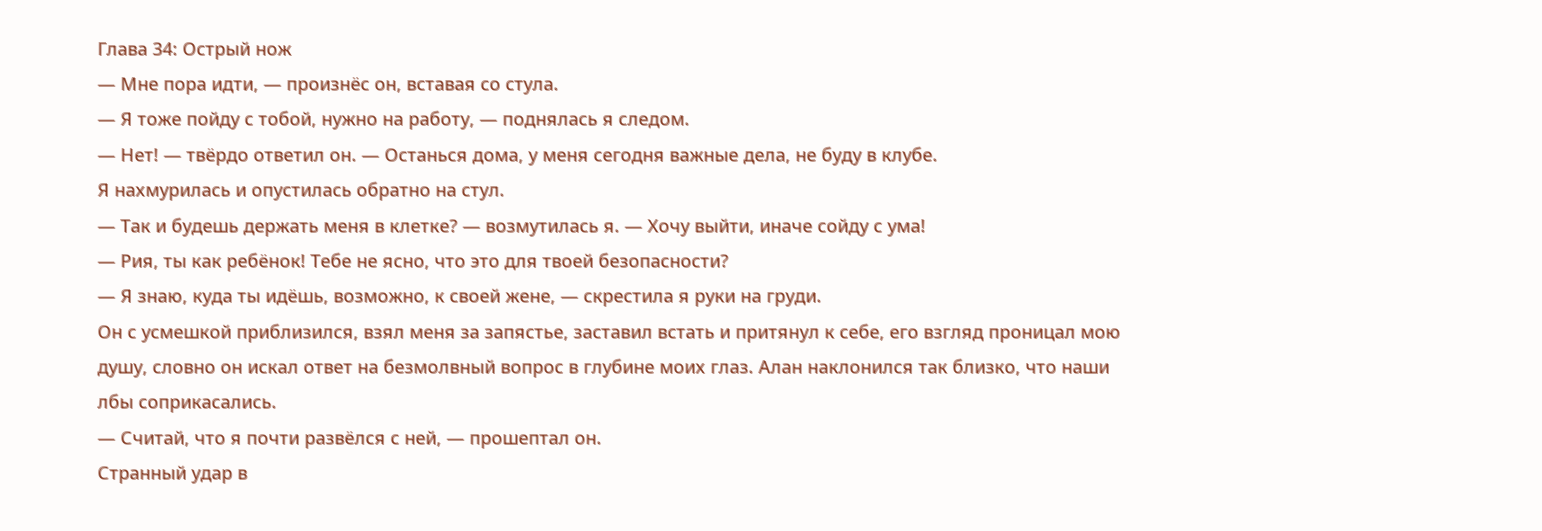Глава 34: Острый нож
— Мне пора идти, — произнёс он, вставая со стула.
— Я тоже пойду с тобой, нужно на работу, — поднялась я следом.
— Нет! — твёрдо ответил он. — Останься дома, у меня сегодня важные дела, не буду в клубе.
Я нахмурилась и опустилась обратно на стул.
— Так и будешь держать меня в клетке? — возмутилась я. — Хочу выйти, иначе сойду с ума!
— Рия, ты как ребёнок! Тебе не ясно, что это для твоей безопасности?
— Я знаю, куда ты идёшь, возможно, к своей жене, — скрестила я руки на груди.
Он с усмешкой приблизился, взял меня за запястье, заставил встать и притянул к себе, его взгляд проницал мою душу, словно он искал ответ на безмолвный вопрос в глубине моих глаз. Алан наклонился так близко, что наши лбы соприкасались.
— Считай, что я почти развёлся с ней, — прошептал он.
Странный удар в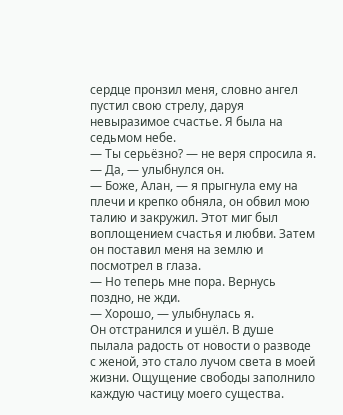сердце пронзил меня, словно ангел пустил свою стрелу, даруя невыразимое счастье. Я была на седьмом небе.
— Ты серьёзно? — не веря спросила я.
— Да, — улыбнулся он.
— Боже, Алан, — я прыгнула ему на плечи и крепко обняла, он обвил мою талию и закружил. Этот миг был воплощением счастья и любви. Затем он поставил меня на землю и посмотрел в глаза.
— Но теперь мне пора. Вернусь поздно, не жди.
— Хорошо, — улыбнулась я.
Он отстранился и ушёл. В душе пылала радость от новости о разводе с женой, это стало лучом света в моей жизни. Ощущение свободы заполнило каждую частицу моего существа.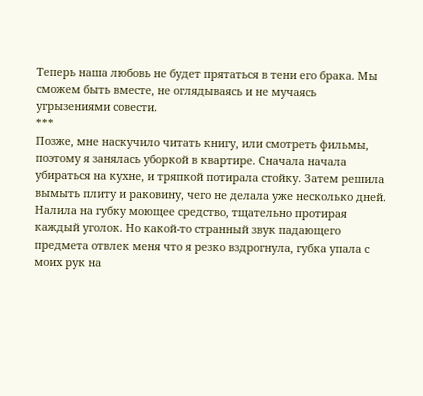Теперь наша любовь не будет прятаться в тени его брака. Мы сможем быть вместе, не оглядываясь и не мучаясь угрызениями совести.
***
Позже, мне наскучило читать книгу, или смотреть фильмы, поэтому я занялась уборкой в квартире. Сначала начала убираться на кухне, и тряпкой потирала стойку. Затем решила вымыть плиту и раковину, чего не делала уже несколько дней. Налила на губку моющее средство, тщательно протирая каждый уголок. Но какой-то странный звук падающего предмета отвлек меня что я резко вздрогнула, губка упала с моих рук на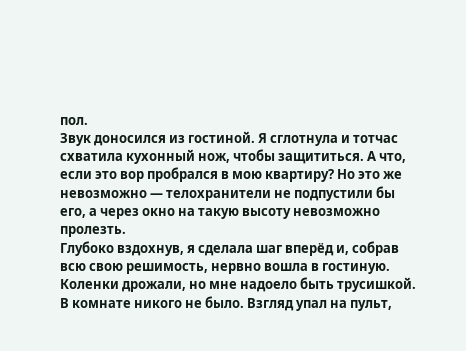пол.
Звук доносился из гостиной. Я сглотнула и тотчас схватила кухонный нож, чтобы защититься. А что, если это вор пробрался в мою квартиру? Но это же невозможно — телохранители не подпустили бы его, а через окно на такую высоту невозможно пролезть.
Глубоко вздохнув, я сделала шаг вперёд и, собрав всю свою решимость, нервно вошла в гостиную. Коленки дрожали, но мне надоело быть трусишкой. В комнате никого не было. Взгляд упал на пульт,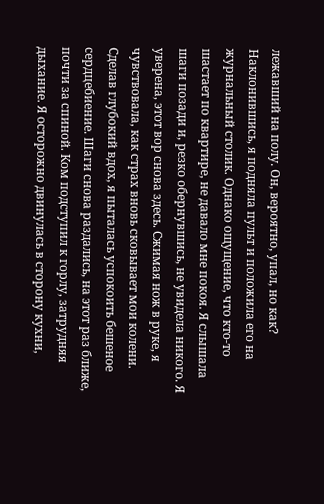лежавший на полу. Он, вероятно, упал, но как?
Наклонившись, я подняла пульт и положила его на журнальный столик. Однако ощущение, что кто-то шастает по квартире, не давало мне покоя. Я слышала шаги позади и, резко обернувшись, не увидела никого. Я уверена, этот вор снова здесь. Сжимая нож в руке, я чувствовала, как страх вновь сковывает мои колени.
Сделав глубокий вдох, я пыталась успокоить бешеное сердцебиение. Шаги снова раздались, на этот раз ближе, почти за спиной. Ком подступил к горлу, затрудняя дыхание. Я осторожно двинулась в сторону кухни,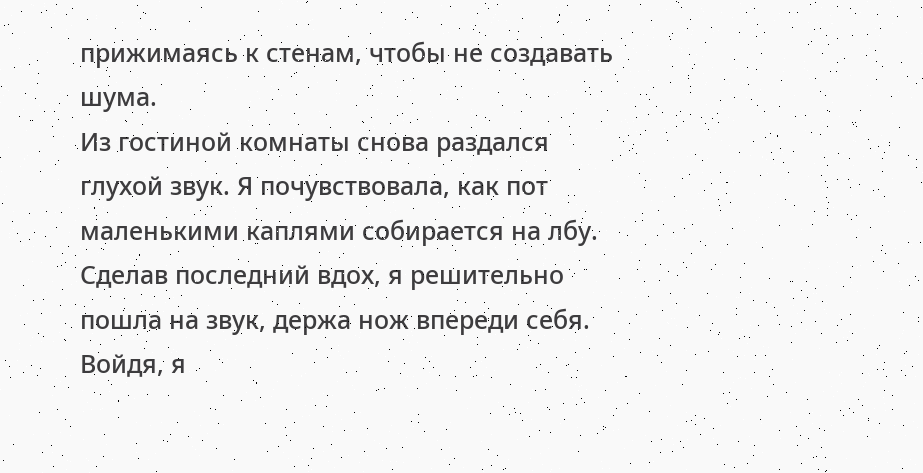прижимаясь к стенам, чтобы не создавать шума.
Из гостиной комнаты снова раздался глухой звук. Я почувствовала, как пот маленькими каплями собирается на лбу. Сделав последний вдох, я решительно пошла на звук, держа нож впереди себя. Войдя, я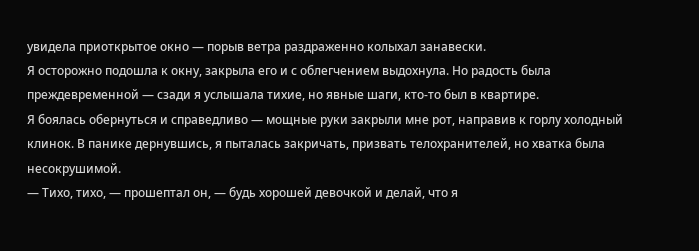увидела приоткрытое окно — порыв ветра раздраженно колыхал занавески.
Я осторожно подошла к окну, закрыла его и с облегчением выдохнула. Но радость была преждевременной — сзади я услышала тихие, но явные шаги, кто-то был в квартире.
Я боялась обернуться и справедливо — мощные руки закрыли мне рот, направив к горлу холодный клинок. В панике дернувшись, я пыталась закричать, призвать телохранителей, но хватка была несокрушимой.
— Тихо, тихо, — прошептал он, — будь хорошей девочкой и делай, что я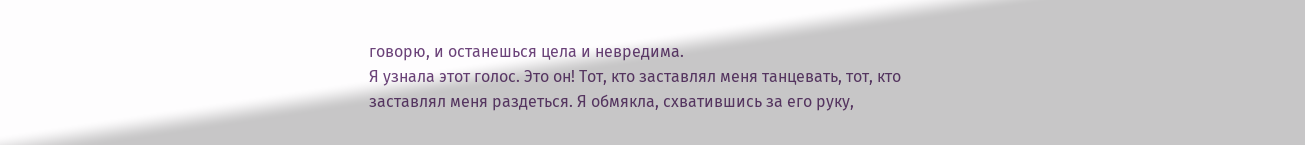говорю, и останешься цела и невредима.
Я узнала этот голос. Это он! Тот, кто заставлял меня танцевать, тот, кто заставлял меня раздеться. Я обмякла, схватившись за его руку,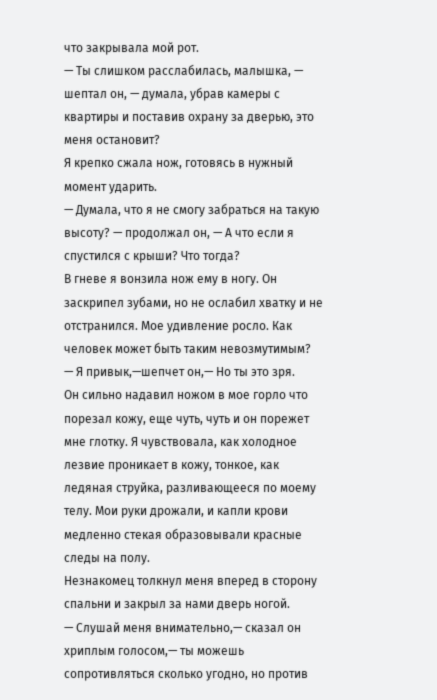что закрывала мой рот.
— Ты слишком расслабилась, малышка, — шептал он, — думала, убрав камеры с квартиры и поставив охрану за дверью, это меня остановит?
Я крепко сжала нож, готовясь в нужный момент ударить.
— Думала, что я не смогу забраться на такую высоту? — продолжал он, — А что если я спустился с крыши? Что тогда?
В гневе я вонзила нож ему в ногу. Он заскрипел зубами, но не ослабил хватку и не отстранился. Мое удивление росло. Как человек может быть таким невозмутимым?
— Я привык,—шепчет он,— Но ты это зря.
Он сильно надавил ножом в мое горло что порезал кожу, еще чуть, чуть и он порежет мне глотку. Я чувствовала, как холодное лезвие проникает в кожу, тонкое, как ледяная струйка, разливающееся по моему телу. Мои руки дрожали, и капли крови медленно стекая образовывали красные следы на полу.
Незнакомец толкнул меня вперед в сторону спальни и закрыл за нами дверь ногой.
— Слушай меня внимательно,— сказал он хриплым голосом,— ты можешь сопротивляться сколько угодно, но против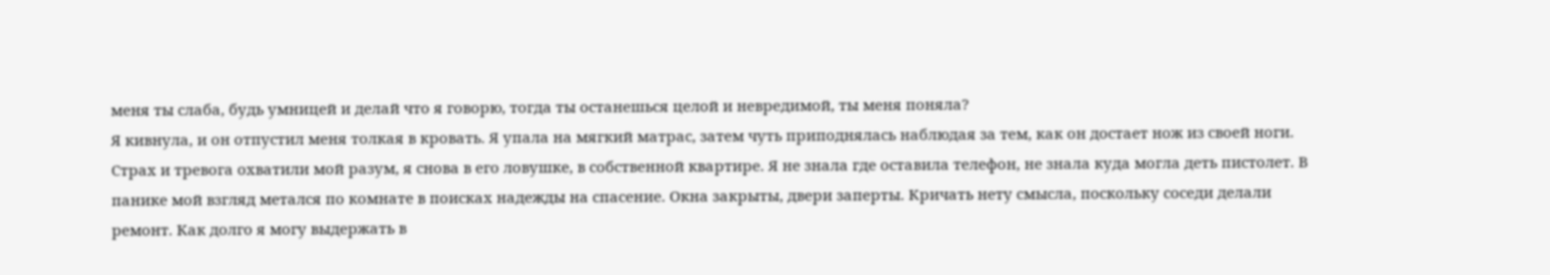меня ты слаба, будь умницей и делай что я говорю, тогда ты останешься целой и невредимой, ты меня поняла?
Я кивнула, и он отпустил меня толкая в кровать. Я упала на мягкий матрас, затем чуть приподнялась наблюдая за тем, как он достает нож из своей ноги.
Страх и тревога охватили мой разум, я снова в его ловушке, в собственной квартире. Я не знала где оставила телефон, не знала куда могла деть пистолет. В панике мой взгляд метался по комнате в поисках надежды на спасение. Окна закрыты, двери заперты. Кричать нету смысла, поскольку соседи делали ремонт. Как долго я могу выдержать в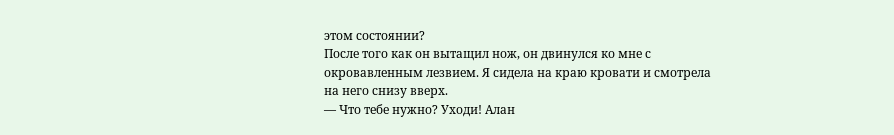этом состоянии?
После того как он вытащил нож, он двинулся ко мне с окровавленным лезвием. Я сидела на краю кровати и смотрела на него снизу вверх.
— Что тебе нужно? Уходи! Алан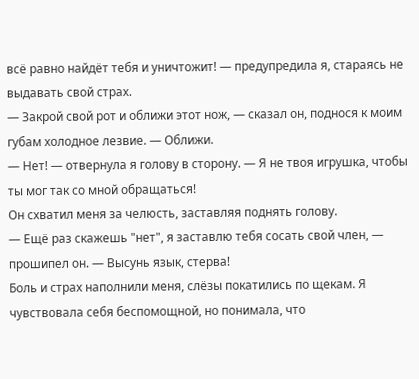всё равно найдёт тебя и уничтожит! — предупредила я, стараясь не выдавать свой страх.
— Закрой свой рот и оближи этот нож, — сказал он, поднося к моим губам холодное лезвие. — Оближи.
— Нет! — отвернула я голову в сторону. — Я не твоя игрушка, чтобы ты мог так со мной обращаться!
Он схватил меня за челюсть, заставляя поднять голову.
— Ещё раз скажешь "нет", я заставлю тебя сосать свой член, — прошипел он. — Высунь язык, стерва!
Боль и страх наполнили меня, слёзы покатились по щекам. Я чувствовала себя беспомощной, но понимала, что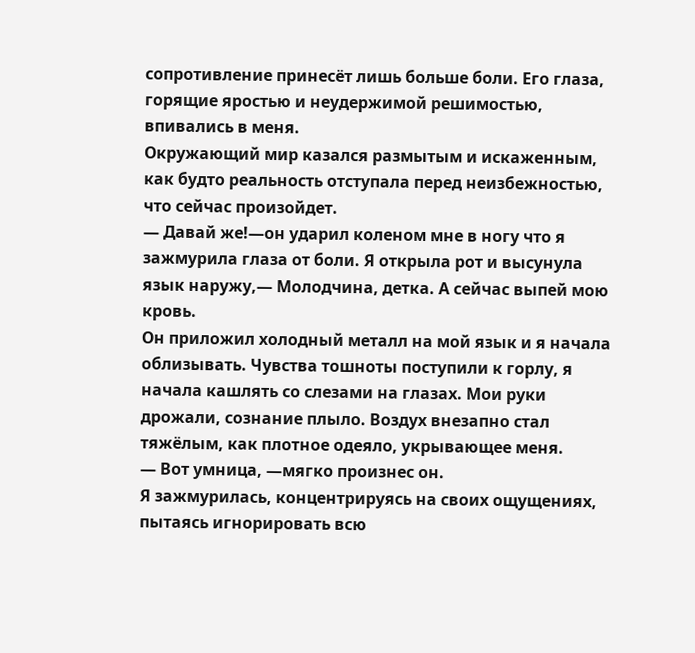сопротивление принесёт лишь больше боли. Его глаза, горящие яростью и неудержимой решимостью, впивались в меня.
Окружающий мир казался размытым и искаженным, как будто реальность отступала перед неизбежностью, что сейчас произойдет.
— Давай же!—он ударил коленом мне в ногу что я зажмурила глаза от боли. Я открыла рот и высунула язык наружу,— Молодчина, детка. А сейчас выпей мою кровь.
Он приложил холодный металл на мой язык и я начала облизывать. Чувства тошноты поступили к горлу, я начала кашлять со слезами на глазах. Мои руки дрожали, сознание плыло. Воздух внезапно стал тяжёлым, как плотное одеяло, укрывающее меня.
— Вот умница, —мягко произнес он.
Я зажмурилась, концентрируясь на своих ощущениях, пытаясь игнорировать всю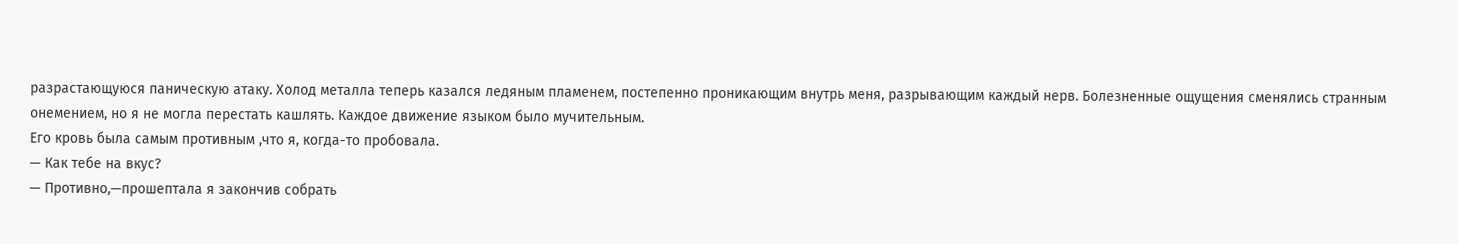разрастающуюся паническую атаку. Холод металла теперь казался ледяным пламенем, постепенно проникающим внутрь меня, разрывающим каждый нерв. Болезненные ощущения сменялись странным онемением, но я не могла перестать кашлять. Каждое движение языком было мучительным.
Его кровь была самым противным ,что я, когда-то пробовала.
— Как тебе на вкус?
— Противно,—прошептала я закончив собрать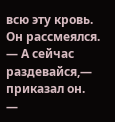всю эту кровь.
Он рассмеялся.
— А сейчас раздевайся,— приказал он.
—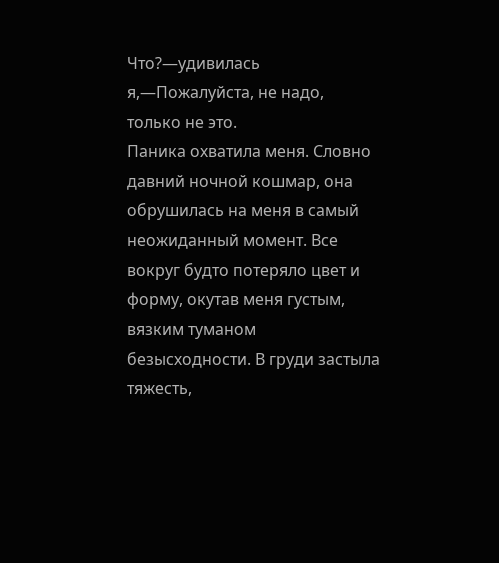Что?—удивилась я,—Пожалуйста, не надо, только не это.
Паника охватила меня. Словно давний ночной кошмар, она обрушилась на меня в самый неожиданный момент. Все вокруг будто потеряло цвет и форму, окутав меня густым, вязким туманом безысходности. В груди застыла тяжесть,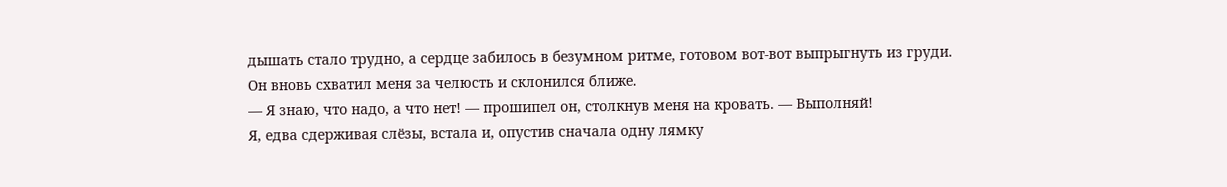дышать стало трудно, а сердце забилось в безумном ритме, готовом вот-вот выпрыгнуть из груди.
Он вновь схватил меня за челюсть и склонился ближе.
— Я знаю, что надо, а что нет! — прошипел он, столкнув меня на кровать. — Выполняй!
Я, едва сдерживая слёзы, встала и, опустив сначала одну лямку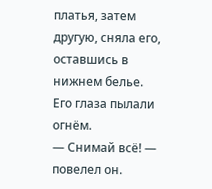платья, затем другую, сняла его, оставшись в нижнем белье. Его глаза пылали огнём.
— Снимай всё! — повелел он.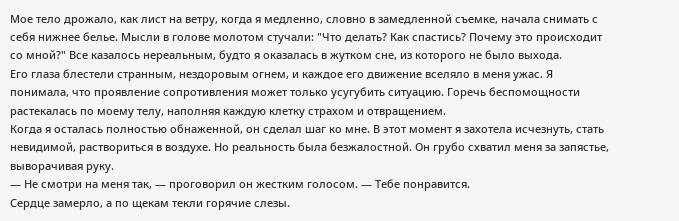Мое тело дрожало, как лист на ветру, когда я медленно, словно в замедленной съемке, начала снимать с себя нижнее белье. Мысли в голове молотом стучали: "Что делать? Как спастись? Почему это происходит со мной?" Все казалось нереальным, будто я оказалась в жутком сне, из которого не было выхода.
Его глаза блестели странным, нездоровым огнем, и каждое его движение вселяло в меня ужас. Я понимала, что проявление сопротивления может только усугубить ситуацию. Горечь беспомощности растекалась по моему телу, наполняя каждую клетку страхом и отвращением.
Когда я осталась полностью обнаженной, он сделал шаг ко мне. В этот момент я захотела исчезнуть, стать невидимой, раствориться в воздухе. Но реальность была безжалостной. Он грубо схватил меня за запястье, выворачивая руку.
— Не смотри на меня так, — проговорил он жестким голосом. — Тебе понравится.
Сердце замерло, а по щекам текли горячие слезы.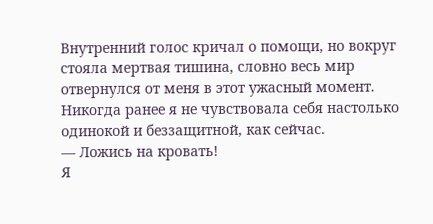Внутренний голос кричал о помощи, но вокруг стояла мертвая тишина, словно весь мир отвернулся от меня в этот ужасный момент. Никогда ранее я не чувствовала себя настолько одинокой и беззащитной, как сейчас.
— Ложись на кровать!
Я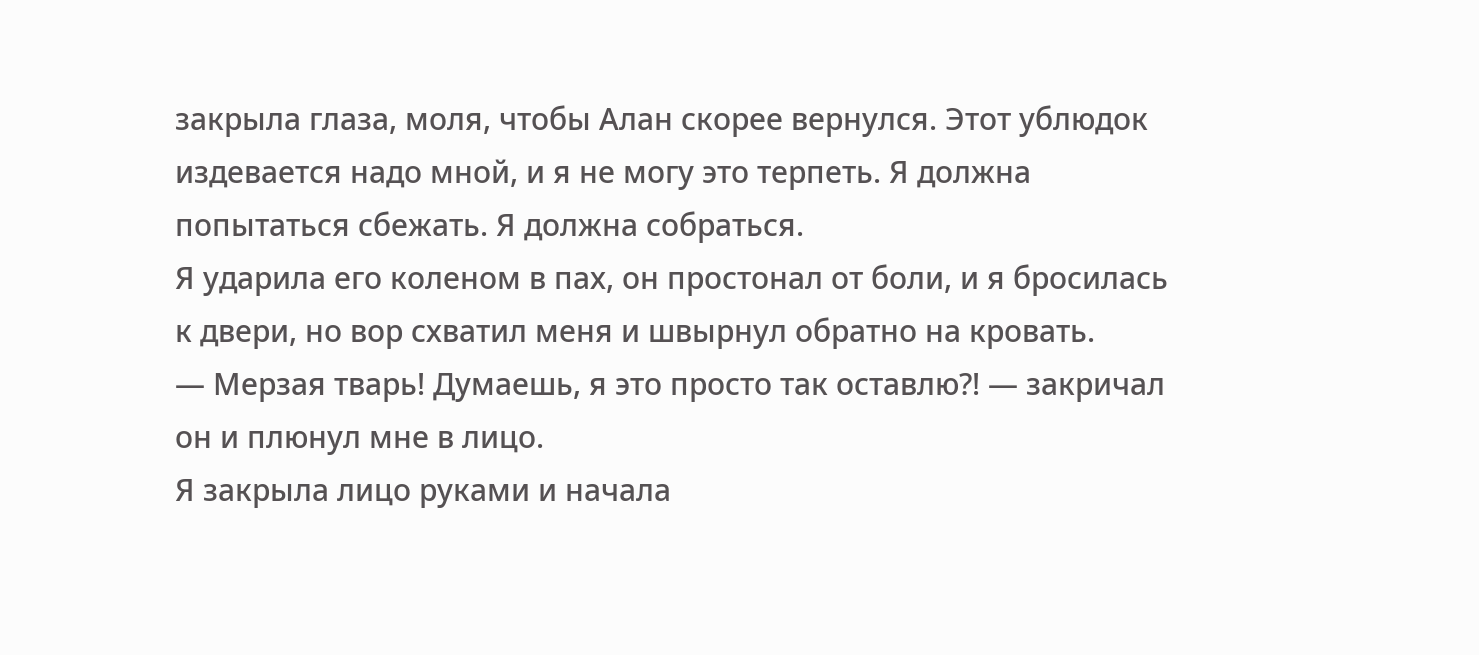закрыла глаза, моля, чтобы Алан скорее вернулся. Этот ублюдок издевается надо мной, и я не могу это терпеть. Я должна попытаться сбежать. Я должна собраться.
Я ударила его коленом в пах, он простонал от боли, и я бросилась к двери, но вор схватил меня и швырнул обратно на кровать.
— Мерзая тварь! Думаешь, я это просто так оставлю?! — закричал он и плюнул мне в лицо.
Я закрыла лицо руками и начала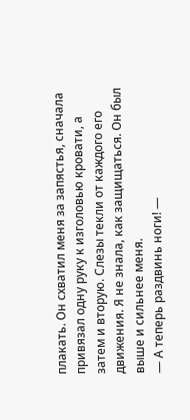плакать. Он схватил меня за запястья, сначала привязал одну руку к изголовью кровати, а затем и вторую. Слезы текли от каждого его движения. Я не знала, как защищаться. Он был выше и сильнее меня.
— А теперь раздвинь ноги! —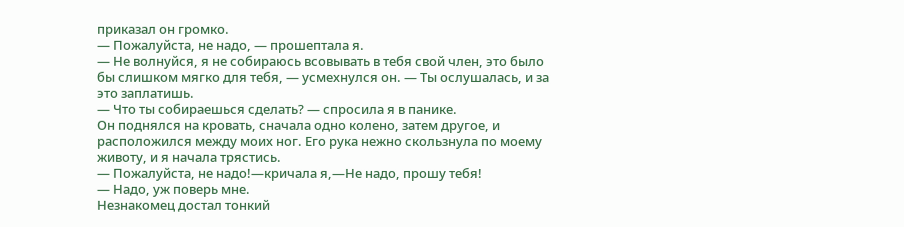приказал он громко.
— Пожалуйста, не надо, — прошептала я.
— Не волнуйся, я не собираюсь всовывать в тебя свой член, это было бы слишком мягко для тебя, — усмехнулся он. — Ты ослушалась, и за это заплатишь.
— Что ты собираешься сделать? — спросила я в панике.
Он поднялся на кровать, сначала одно колено, затем другое, и расположился между моих ног. Его рука нежно скользнула по моему животу, и я начала трястись.
— Пожалуйста, не надо!—кричала я,—Не надо, прошу тебя!
— Надо, уж поверь мне.
Незнакомец достал тонкий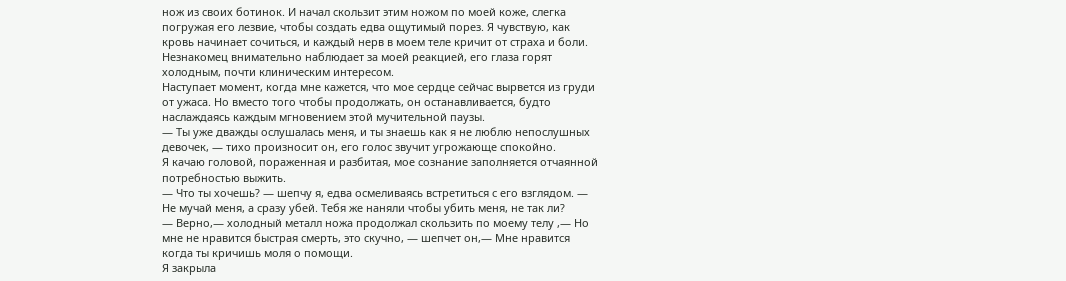нож из своих ботинок. И начал скользит этим ножом по моей коже, слегка погружая его лезвие, чтобы создать едва ощутимый порез. Я чувствую, как кровь начинает сочиться, и каждый нерв в моем теле кричит от страха и боли. Незнакомец внимательно наблюдает за моей реакцией, его глаза горят холодным, почти клиническим интересом.
Наступает момент, когда мне кажется, что мое сердце сейчас вырвется из груди от ужаса. Но вместо того чтобы продолжать, он останавливается, будто наслаждаясь каждым мгновением этой мучительной паузы.
— Ты уже дважды ослушалась меня, и ты знаешь как я не люблю непослушных девочек, — тихо произносит он, его голос звучит угрожающе спокойно.
Я качаю головой, пораженная и разбитая, мое сознание заполняется отчаянной потребностью выжить.
— Что ты хочешь? — шепчу я, едва осмеливаясь встретиться с его взглядом. — Не мучай меня, а сразу убей. Тебя же наняли чтобы убить меня, не так ли?
— Верно,— холодный металл ножа продолжал скользить по моему телу ,— Но мне не нравится быстрая смерть, это скучно, — шепчет он,— Мне нравится когда ты кричишь моля о помощи.
Я закрыла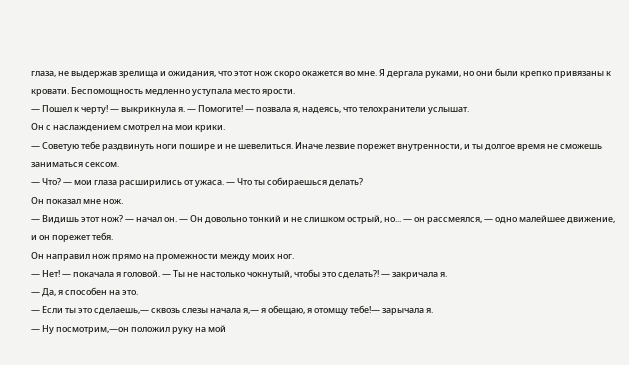глаза, не выдержав зрелища и ожидания, что этот нож скоро окажется во мне. Я дергала руками, но они были крепко привязаны к кровати. Беспомощность медленно уступала место ярости.
— Пошел к черту! — выкрикнула я. — Помогите! — позвала я, надеясь, что телохранители услышат.
Он с наслаждением смотрел на мои крики.
— Советую тебе раздвинуть ноги пошире и не шевелиться. Иначе лезвие порежет внутренности, и ты долгое время не сможешь заниматься сексом.
— Что? — мои глаза расширились от ужаса. — Что ты собираешься делать?
Он показал мне нож.
— Видишь этот нож? — начал он. — Он довольно тонкий и не слишком острый, но... — он рассмеялся, — одно малейшее движение, и он порежет тебя.
Он направил нож прямо на промежности между моих ног.
— Нет! — покачала я головой. — Ты не настолько чокнутый, чтобы это сделать?! — закричала я.
— Да, я способен на это.
— Если ты это сделаешь,— сквозь слезы начала я,— я обещаю, я отомщу тебе!— зарычала я.
— Ну посмотрим,—он положил руку на мой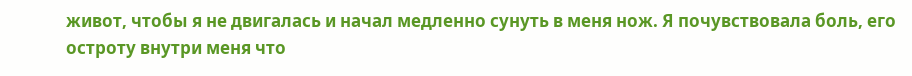живот, чтобы я не двигалась и начал медленно сунуть в меня нож. Я почувствовала боль, его остроту внутри меня что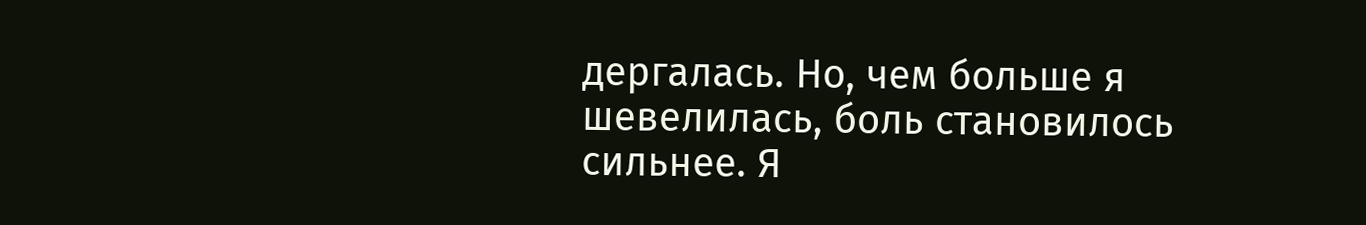дергалась. Но, чем больше я шевелилась, боль становилось сильнее. Я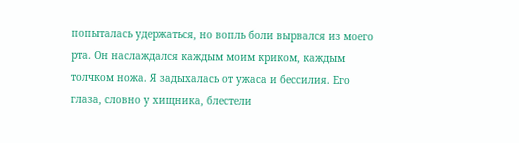попыталась удержаться, но вопль боли вырвался из моего рта. Он наслаждался каждым моим криком, каждым толчком ножа. Я задыхалась от ужаса и бессилия. Его глаза, словно у хищника, блестели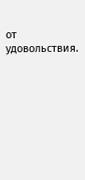от удовольствия.